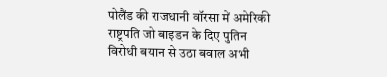पोलैंड की राजधानी वॉरसा में अमेरिकी राष्ट्रपति जो बाइडन के दिए पुतिन विरोधी बयान से उठा बवाल अभी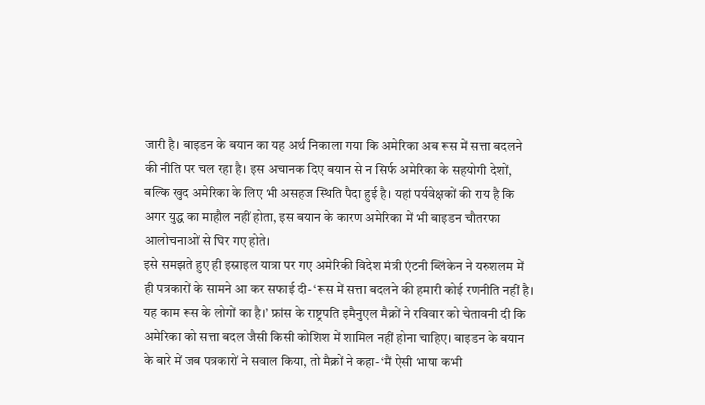जारी है। बाइडन के बयान का यह अर्थ निकाला गया कि अमेरिका अब रूस में सत्ता बदलने की नीति पर चल रहा है। इस अचानक दिए बयान से न सिर्फ अमेरिका के सहयोगी देशों, बल्कि खुद अमेरिका के लिए भी असहज स्थिति पैदा हुई है। यहां पर्यवेक्षकों की राय है कि अगर युद्ध का माहौल नहीं होता, इस बयान के कारण अमेरिका में भी बाइडन चौतरफा आलोचनाओं से घिर गए होते।
इसे समझते हुए ही इस्राइल यात्रा पर गए अमेरिकी विदेश मंत्री एंटनी ब्लिंकेन ने यरुशलम में ही पत्रकारों के सामने आ कर सफाई दी- ‘रूस में सत्ता बदलने की हमारी कोई रणनीति नहीं है। यह काम रूस के लोगों का है।’ फ्रांस के राष्ट्रपति इमैनुएल मैक्रों ने रविवार को चेतावनी दी कि अमेरिका को सत्ता बदल जैसी किसी कोशिश में शामिल नहीं होना चाहिए। बाइडन के बयान के बारे में जब पत्रकारों ने सवाल किया, तो मैक्रों ने कहा- ‘मैं ऐसी भाषा कभी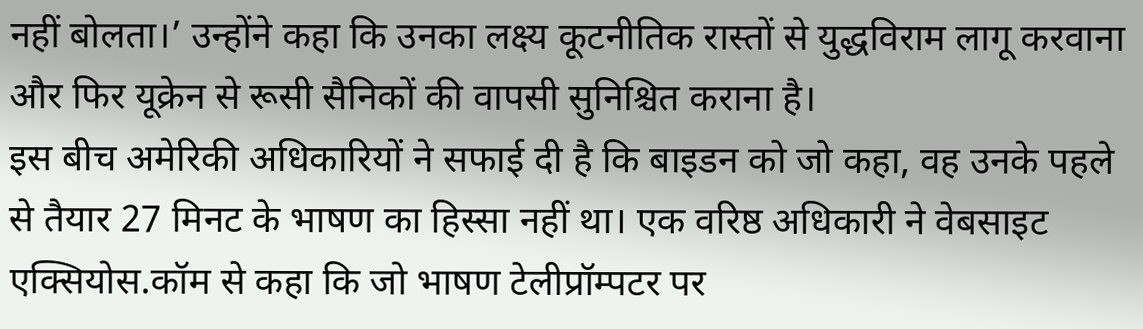नहीं बोलता।’ उन्होंने कहा कि उनका लक्ष्य कूटनीतिक रास्तों से युद्धविराम लागू करवाना और फिर यूक्रेन से रूसी सैनिकों की वापसी सुनिश्चित कराना है।
इस बीच अमेरिकी अधिकारियों ने सफाई दी है कि बाइडन को जो कहा, वह उनके पहले से तैयार 27 मिनट के भाषण का हिस्सा नहीं था। एक वरिष्ठ अधिकारी ने वेबसाइट एक्सियोस.कॉम से कहा कि जो भाषण टेलीप्रॉम्पटर पर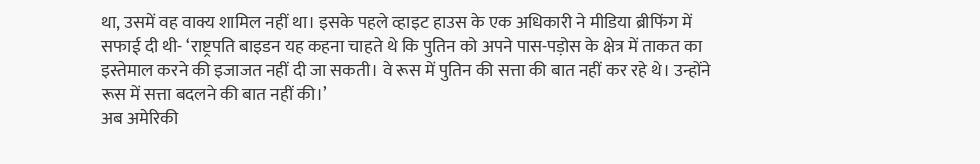था, उसमें वह वाक्य शामिल नहीं था। इसके पहले व्हाइट हाउस के एक अधिकारी ने मीडिया ब्रीफिंग में सफाई दी थी- ‘राष्ट्रपति बाइडन यह कहना चाहते थे कि पुतिन को अपने पास-पड़ोस के क्षेत्र में ताकत का इस्तेमाल करने की इजाजत नहीं दी जा सकती। वे रूस में पुतिन की सत्ता की बात नहीं कर रहे थे। उन्होंने रूस में सत्ता बदलने की बात नहीं की।’
अब अमेरिकी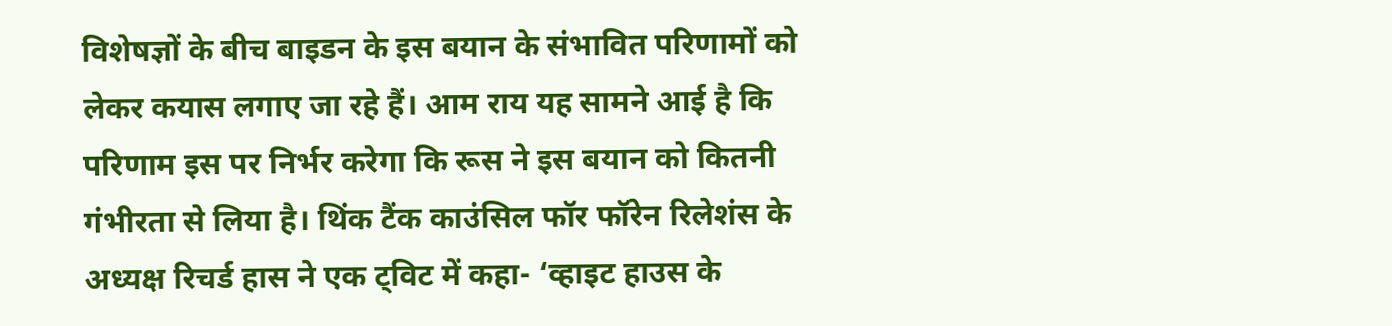विशेषज्ञों के बीच बाइडन के इस बयान के संभावित परिणामों को लेकर कयास लगाए जा रहे हैं। आम राय यह सामने आई है कि परिणाम इस पर निर्भर करेगा कि रूस ने इस बयान को कितनी गंभीरता से लिया है। थिंक टैंक काउंसिल फॉर फॉरेन रिलेशंस के अध्यक्ष रिचर्ड हास ने एक ट्विट में कहा- ‘व्हाइट हाउस के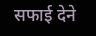सफाई देने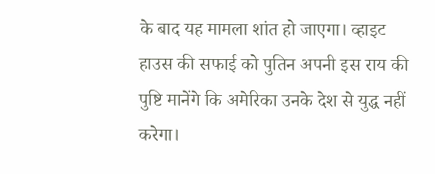के बाद यह मामला शांत हो जाएगा। व्हाइट हाउस की सफाई को पुतिन अपनी इस राय की पुष्टि मानेंगे कि अमेरिका उनके देश से युद्ध नहीं करेगा।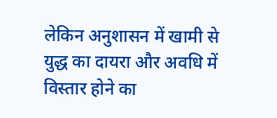लेकिन अनुशासन में खामी से युद्ध का दायरा और अवधि में विस्तार होने का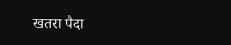खतरा पैदा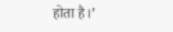होता है।’